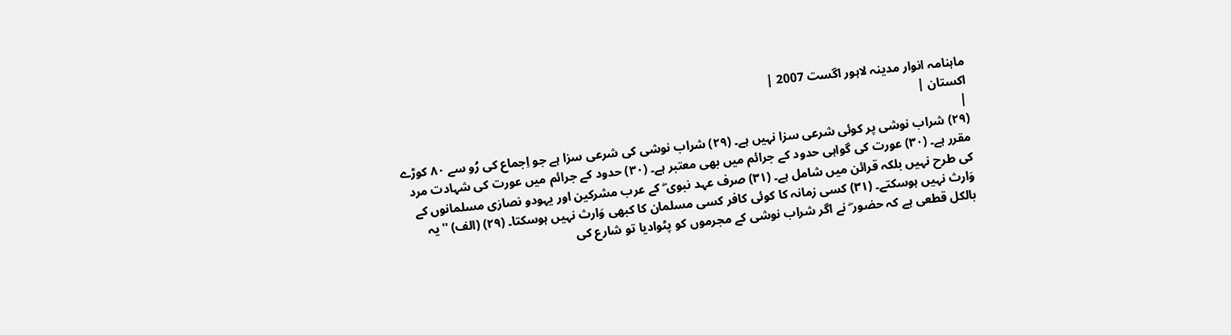ماہنامہ انوار مدینہ لاہور اگست 2007 |
اكستان |
|
(٢٩) شراب نوشی پر کوئی شرعی سزا نہیں ہے۔ (٢٩) شراب نوشی کی شرعی سزا ہے جو اِجماع کی رُو سے ٨٠ کوڑے مقرر ہے۔ (٣٠) عورت کی گواہی حدود کے جرائم میں بھی معتبر ہے۔ (٣٠) حدود کے جرائم میں عورت کی شہادت مرد کی طرح نہیں بلکہ قرائن میں شامل ہے۔ (٣١) صرف عہد نبوی ۖ کے عرب مشرکین اور یہودو نصارٰی مسلمانوں کے وَارث نہیں ہوسکتے۔ (٣١) کسی زمانہ کا کوئی کافر کسی مسلمان کا کبھی وَارث نہیں ہوسکتا۔ (٢٩) (الف) ''یہ بالکل قطعی ہے کہ حضور ۖ نے اگر شراب نوشی کے مجرموں کو پٹوادیا تو شارع کی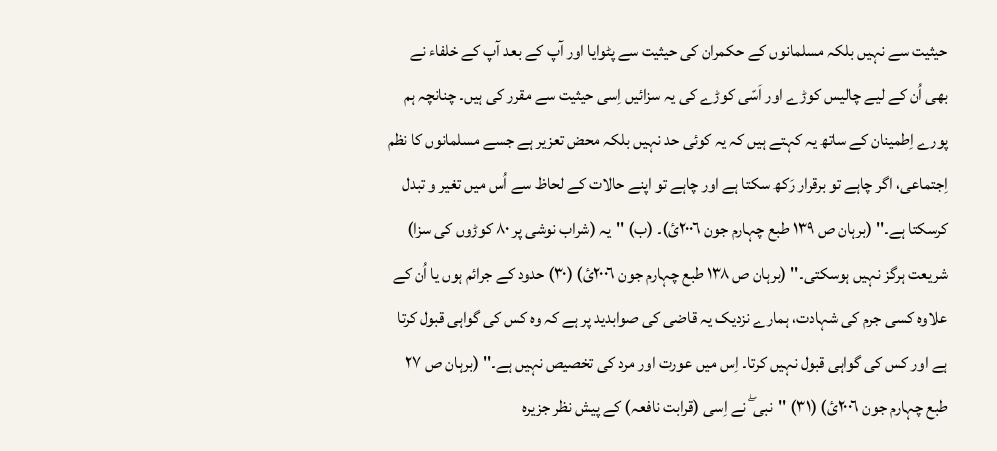حیثیت سے نہیں بلکہ مسلمانوں کے حکمران کی حیثیت سے پٹوایا اور آپ کے بعد آپ کے خلفاء نے بھی اُن کے لیے چالیس کوڑے اور اَسّی کوڑے کی یہ سزائیں اِسی حیثیت سے مقرر کی ہیں۔ چنانچہ ہم پورے اِطمینان کے ساتھ یہ کہتے ہیں کہ یہ کوئی حد نہیں بلکہ محض تعزیر ہے جسے مسلمانوں کا نظم اِجتماعی، اگر چاہے تو برقرار رَکھ سکتا ہے اور چاہے تو اپنے حالات کے لحاظ سے اُس میں تغیر و تبدل کرسکتا ہے۔'' (برہان ص ١٣٩ طبع چہارم جون ٢٠٠٦ئ)۔ (ب) ''یہ (شراب نوشی پر ٨٠ کوڑوں کی سزا) شریعت ہرگز نہیں ہوسکتی۔'' (برہان ص ١٣٨ طبع چہارم جون ٢٠٠٦ئ) (٣٠) حدود کے جرائم ہوں یا اُن کے علاوہ کسی جرم کی شہادت، ہمارے نزدیک یہ قاضی کی صوابدید پر ہے کہ وہ کس کی گواہی قبول کرتا ہے اور کس کی گواہی قبول نہیں کرتا۔ اِس میں عورت اور مرد کی تخصیص نہیں ہے۔'' (برہان ص ٢٧ طبع چہارم جون ٢٠٠٦ئ) (٣١) ''نبی ۖ نے اِسی (قرابت نافعہ) کے پیش نظر جزیرہ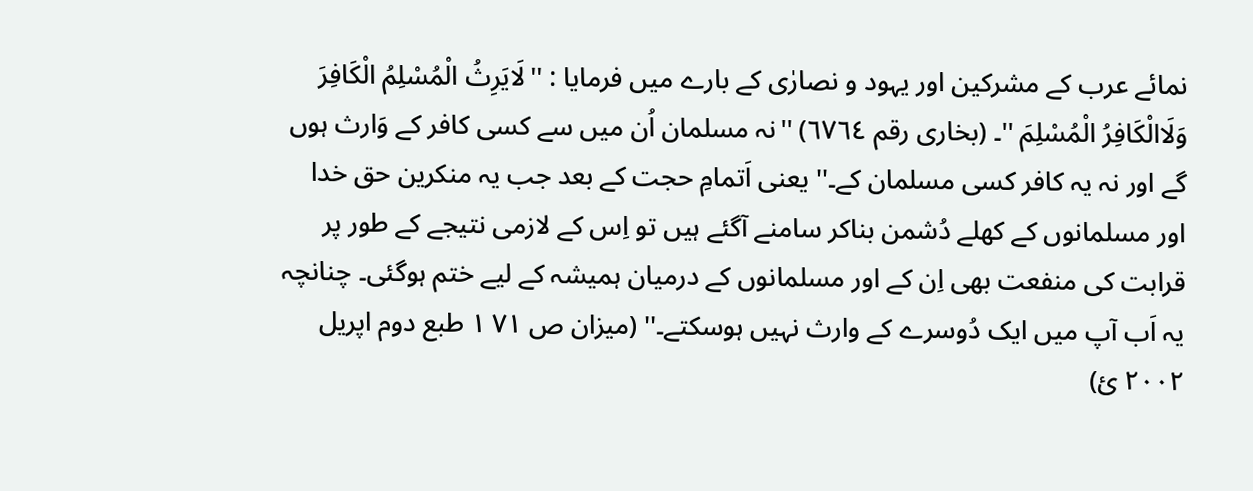نمائے عرب کے مشرکین اور یہود و نصارٰی کے بارے میں فرمایا : ''لَایَرِثُ الْمُسْلِمُ الْکَافِرَ وَلَاالْکَافِرُ الْمُسْلِمَ ''۔ (بخاری رقم ٦٧٦٤) ''نہ مسلمان اُن میں سے کسی کافر کے وَارث ہوں گے اور نہ یہ کافر کسی مسلمان کے۔'' یعنی اَتمامِ حجت کے بعد جب یہ منکرین حق خدا اور مسلمانوں کے کھلے دُشمن بناکر سامنے آگئے ہیں تو اِس کے لازمی نتیجے کے طور پر قرابت کی منفعت بھی اِن کے اور مسلمانوں کے درمیان ہمیشہ کے لیے ختم ہوگئی۔ چنانچہ یہ اَب آپ میں ایک دُوسرے کے وارث نہیں ہوسکتے۔'' (میزان ص ٧١ ١ طبع دوم اپریل ٢٠٠٢ ئ)